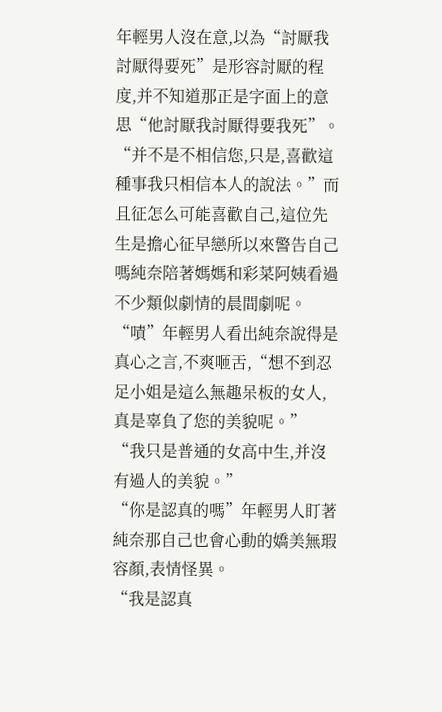年輕男人沒在意,以為“討厭我討厭得要死”是形容討厭的程度,并不知道那正是字面上的意思“他討厭我討厭得要我死”。
“并不是不相信您,只是,喜歡這種事我只相信本人的說法。”而且征怎么可能喜歡自己,這位先生是擔心征早戀所以來警告自己嗎純奈陪著媽媽和彩菜阿姨看過不少類似劇情的晨間劇呢。
“嘖”年輕男人看出純奈說得是真心之言,不爽咂舌,“想不到忍足小姐是這么無趣呆板的女人,真是辜負了您的美貌呢。”
“我只是普通的女高中生,并沒有過人的美貌。”
“你是認真的嗎”年輕男人盯著純奈那自己也會心動的嬌美無瑕容顏,表情怪異。
“我是認真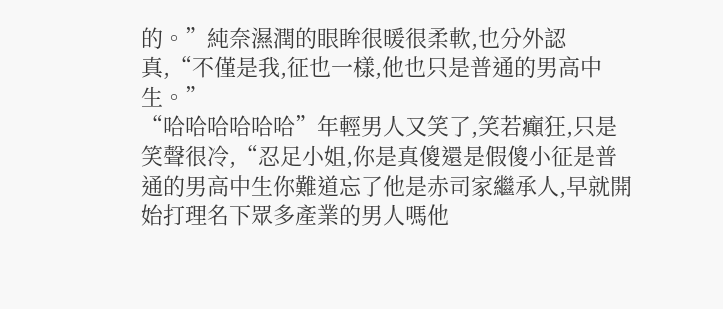的。”純奈濕潤的眼眸很暖很柔軟,也分外認真,“不僅是我,征也一樣,他也只是普通的男高中生。”
“哈哈哈哈哈哈”年輕男人又笑了,笑若癲狂,只是笑聲很冷,“忍足小姐,你是真傻還是假傻小征是普通的男高中生你難道忘了他是赤司家繼承人,早就開始打理名下眾多產業的男人嗎他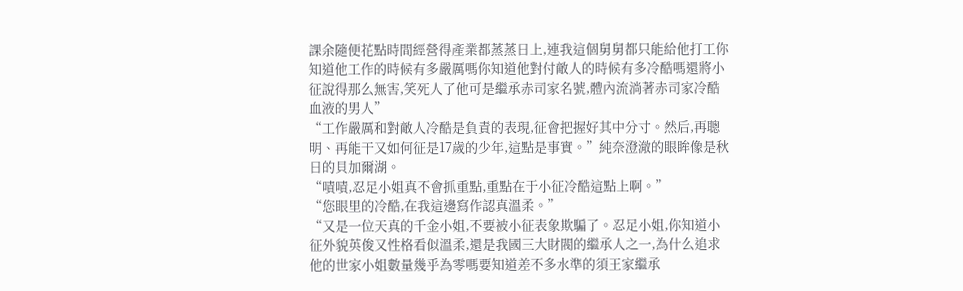課余隨便花點時間經營得產業都蒸蒸日上,連我這個舅舅都只能給他打工你知道他工作的時候有多嚴厲嗎你知道他對付敵人的時候有多冷酷嗎還將小征說得那么無害,笑死人了他可是繼承赤司家名號,體內流淌著赤司家冷酷血液的男人”
“工作嚴厲和對敵人冷酷是負責的表現,征會把握好其中分寸。然后,再聰明、再能干又如何征是17歲的少年,這點是事實。”純奈澄澈的眼眸像是秋日的貝加爾湖。
“嘖嘖,忍足小姐真不會抓重點,重點在于小征冷酷這點上啊。”
“您眼里的冷酷,在我這邊寫作認真溫柔。”
“又是一位天真的千金小姐,不要被小征表象欺騙了。忍足小姐,你知道小征外貌英俊又性格看似溫柔,還是我國三大財閥的繼承人之一,為什么追求他的世家小姐數量幾乎為零嗎要知道差不多水準的須王家繼承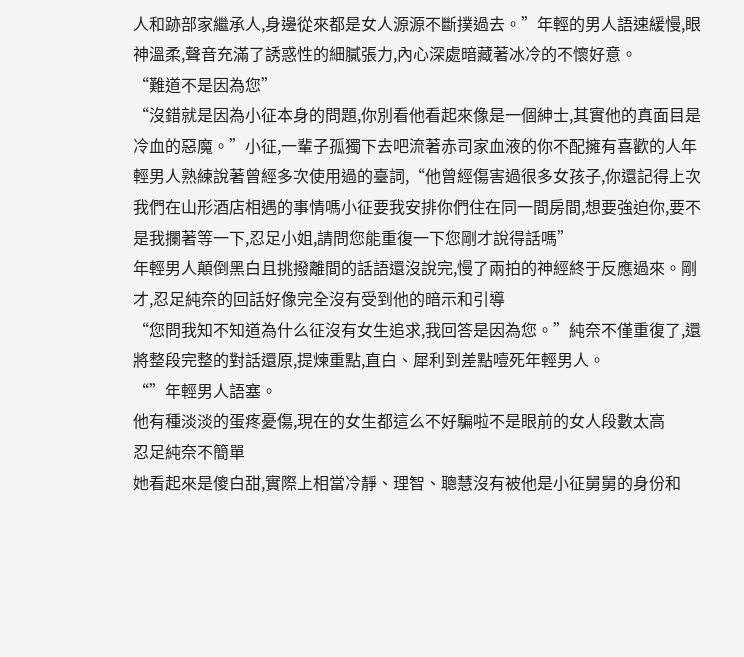人和跡部家繼承人,身邊從來都是女人源源不斷撲過去。”年輕的男人語速緩慢,眼神溫柔,聲音充滿了誘惑性的細膩張力,內心深處暗藏著冰冷的不懷好意。
“難道不是因為您”
“沒錯就是因為小征本身的問題,你別看他看起來像是一個紳士,其實他的真面目是冷血的惡魔。”小征,一輩子孤獨下去吧流著赤司家血液的你不配擁有喜歡的人年輕男人熟練說著曾經多次使用過的臺詞,“他曾經傷害過很多女孩子,你還記得上次我們在山形酒店相遇的事情嗎小征要我安排你們住在同一間房間,想要強迫你,要不是我攔著等一下,忍足小姐,請問您能重復一下您剛才說得話嗎”
年輕男人顛倒黑白且挑撥離間的話語還沒說完,慢了兩拍的神經終于反應過來。剛才,忍足純奈的回話好像完全沒有受到他的暗示和引導
“您問我知不知道為什么征沒有女生追求,我回答是因為您。”純奈不僅重復了,還將整段完整的對話還原,提煉重點,直白、犀利到差點噎死年輕男人。
“”年輕男人語塞。
他有種淡淡的蛋疼憂傷,現在的女生都這么不好騙啦不是眼前的女人段數太高
忍足純奈不簡單
她看起來是傻白甜,實際上相當冷靜、理智、聰慧沒有被他是小征舅舅的身份和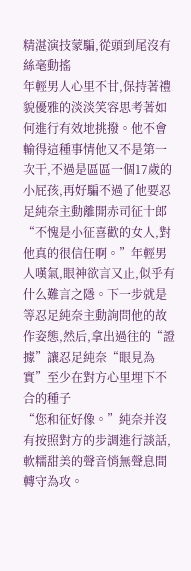精湛演技蒙騙,從頭到尾沒有絲毫動搖
年輕男人心里不甘,保持著禮貌優雅的淡淡笑容思考著如何進行有效地挑撥。他不會輸得這種事情他又不是第一次干,不過是區區一個17歲的小屁孩,再好騙不過了他要忍足純奈主動離開赤司征十郎
“不愧是小征喜歡的女人,對他真的很信任啊。”年輕男人嘆氣,眼神欲言又止,似乎有什么難言之隱。下一步就是等忍足純奈主動詢問他的故作姿態,然后,拿出過往的“證據”讓忍足純奈“眼見為實”至少在對方心里埋下不合的種子
“您和征好像。”純奈并沒有按照對方的步調進行談話,軟糯甜美的聲音悄無聲息間轉守為攻。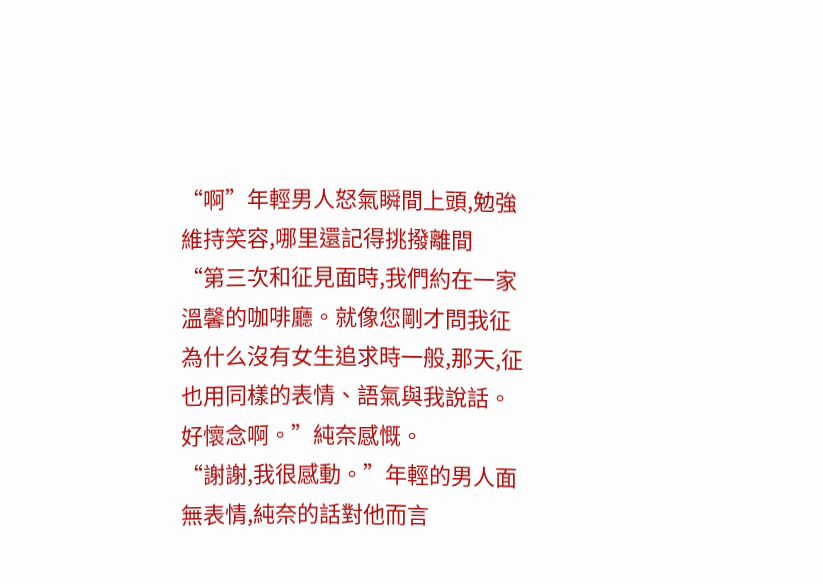“啊”年輕男人怒氣瞬間上頭,勉強維持笑容,哪里還記得挑撥離間
“第三次和征見面時,我們約在一家溫馨的咖啡廳。就像您剛才問我征為什么沒有女生追求時一般,那天,征也用同樣的表情、語氣與我說話。好懷念啊。”純奈感慨。
“謝謝,我很感動。”年輕的男人面無表情,純奈的話對他而言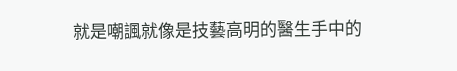就是嘲諷就像是技藝高明的醫生手中的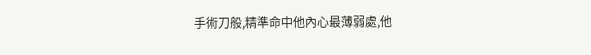手術刀般,精準命中他內心最薄弱處,他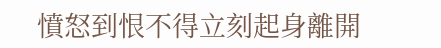憤怒到恨不得立刻起身離開